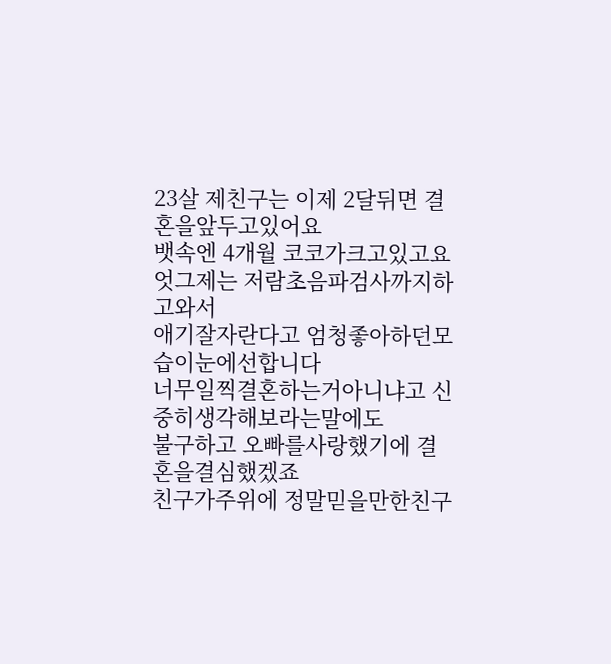23살 제친구는 이제 2달뒤면 결혼을앞두고있어요
뱃속엔 4개월 코코가크고있고요
엇그제는 저람초음파검사까지하고와서
애기잘자란다고 엄청좋아하던모습이눈에선합니다
너무일찍결혼하는거아니냐고 신중히생각해보라는말에도
불구하고 오빠를사랑했기에 결혼을결심했겠죠
친구가주위에 정말믿을만한친구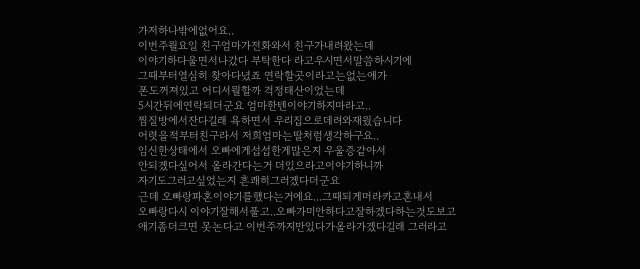가저하나밖에없어요..
이번주월요일 친구엄마가전화와서 친구가내려왔는데
이야기하다울면서나갔다 부탁한다 라고우시면서말씀하시기에
그때부터열심히 찾아다녔죠 연락할곳이라고는없는애가
폰도꺼져있고 어디서뭘할까 걱정태산이었는데
5시간뒤에연락되더군요 엄마한텐이야기하지마라고..
찜질방에서잔다길래 욕하면서 우리집으로데려와재웠습니다
어렷을적부터친구라서 저희엄마는딸처럼생각하구요..
임신한상태에서 오빠에게섭섭한게많은지 우울증같아서
안되겠다싶어서 올라간다는거 더있으라고이야기하니까
자기도그러고싶었는지 흔쾌히그러겠다더군요
근데 오빠랑파혼이야기를했다는거에요...그때되게머라카고혼내서
오빠랑다시 이야기잘해서풀고..오빠가미안하다고잘하겠다하는것도보고
애기좀더크면 못논다고 이번주까지만있다가올라가겠다길래 그러라고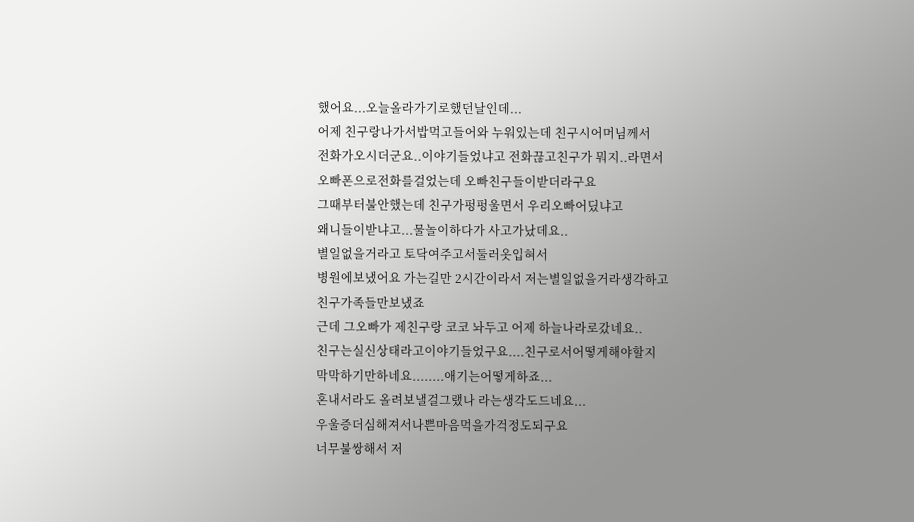했어요...오늘올라가기로했던날인데...
어제 친구랑나가서밥먹고들어와 누워있는데 친구시어머님께서
전화가오시더군요..이야기들었냐고 전화끊고친구가 뭐지..라면서
오빠폰으로전화를걸었는데 오빠친구들이받더라구요
그때부터불안했는데 친구가펑펑울면서 우리오빠어딨냐고
왜니들이받냐고...물놀이하다가 사고가났데요..
별일없을거라고 토닥여주고서둘러옷입혀서
병원에보냈어요 가는길만 2시간이라서 저는별일없을거라생각하고
친구가족들만보냈죠
근데 그오빠가 제친구랑 코코 놔두고 어제 하늘나라로갔네요..
친구는실신상태라고이야기들었구요....친구로서어떻게해야할지
막막하기만하네요........애기는어떻게하죠...
혼내서라도 올려보낼걸그랬나 라는생각도드네요...
우울증더심해져서나쁜마음먹을가걱정도되구요
너무불쌍해서 저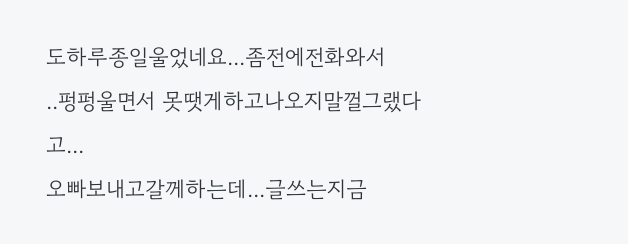도하루종일울었네요...좀전에전화와서
..펑펑울면서 못땟게하고나오지말껄그랬다고...
오빠보내고갈께하는데...글쓰는지금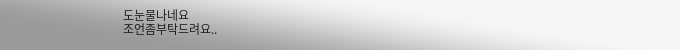도눈물나네요
조언좀부탁드려요..